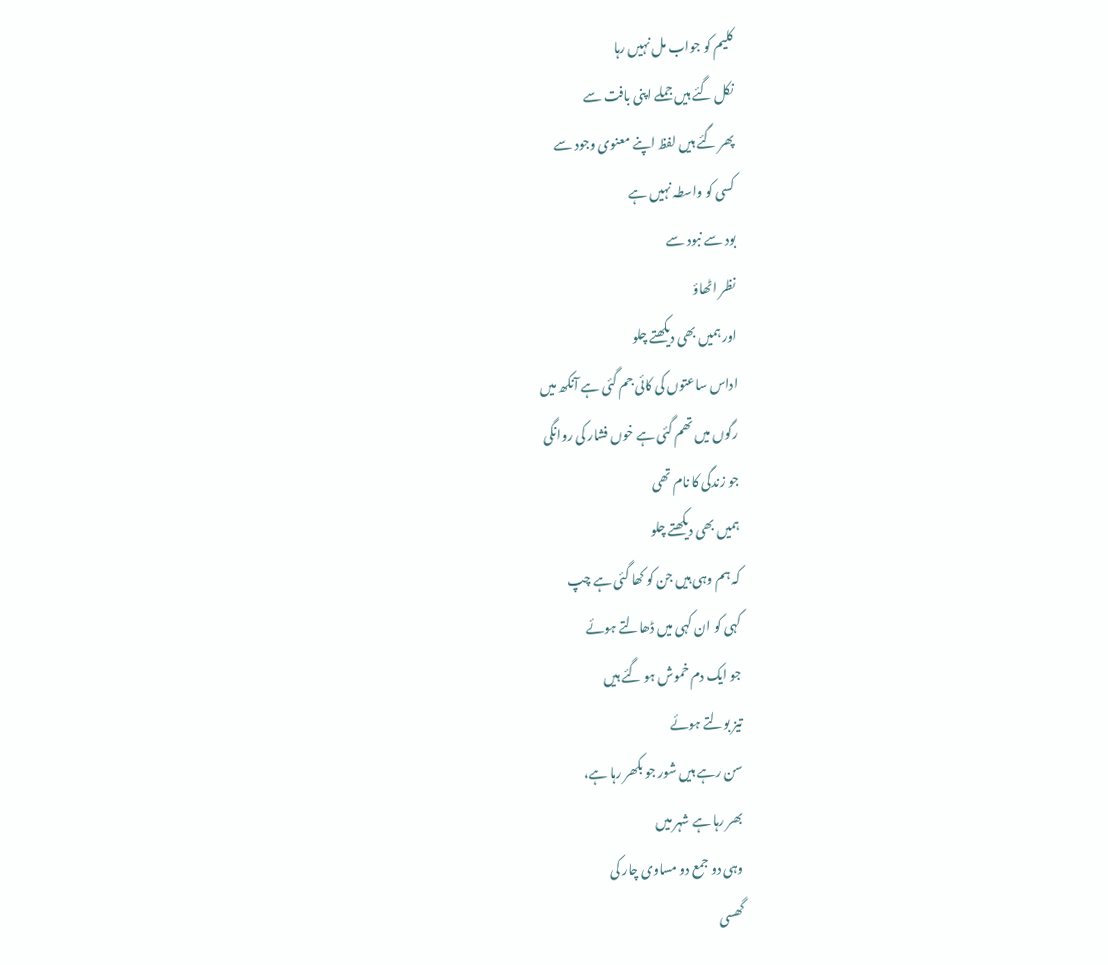کلیم کو جواب مل نہیں رہا
نکل گئے ہیں جملے اپنی بافت سے
پھر گئے ہیں لفظ اپنے معنوی وجود سے
کسی کو واسطہ نہیں ہے
بود سے نبود سے
نظر اٹھاؤ
اور ہمیں بھی دیکھتے چلو
اداس ساعتوں کی کائی جم گئی ہے آنکھ میں
رگوں میں تھم گئی ہے خوں فشار کی روانگی
جو زندگی کا نام تھی
ہمیں بھی دیکھتے چلو
کہ ہم وہی ہیں جن کو کھا گئی ہے چپ
کہی کو ان کہی میں ڈھالتے ہوئے
جو ایک دم خموش ہو گئے ہیں
تیز بولتے ہوئے
سن رہے ہیں شور جو بکھر رہا ہے،
بھر رہا ہے شہر میں
وہی دو جمع دو مساوی چار کی
گھسی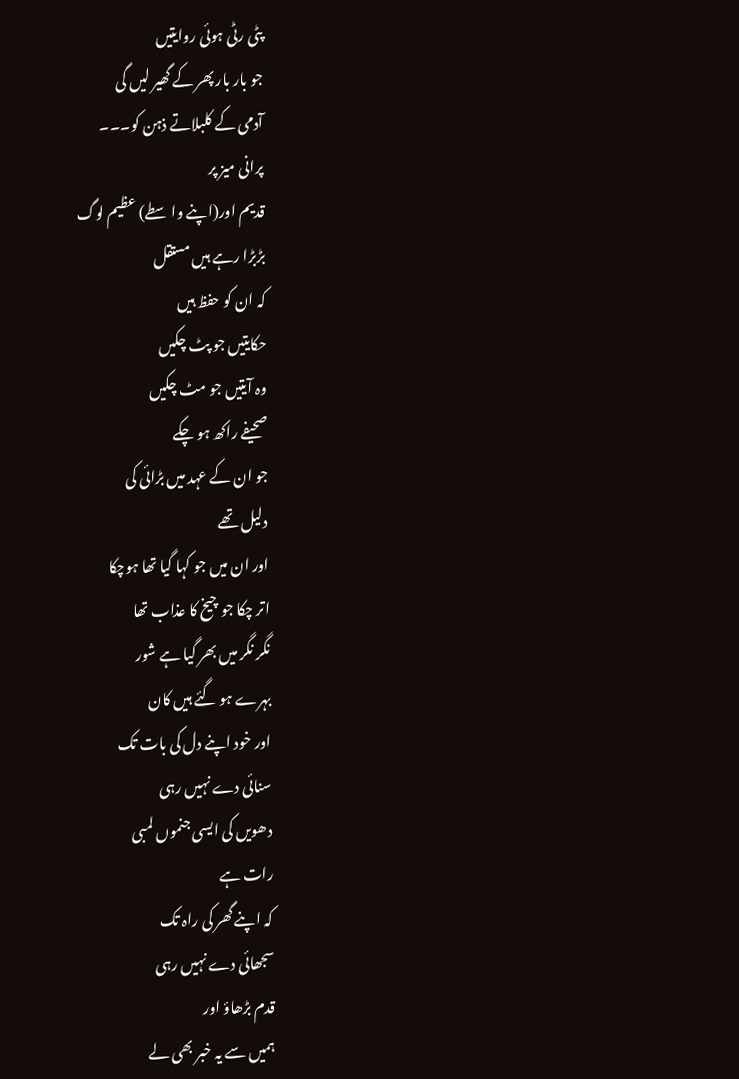پٹی رٹی ہوئی روایتیں
جو بار بار پھر کے گھیر لیں گی
آدمی کے کلبلاتے ذہن کو۔۔۔
پرانی میز پر
قدیم اور(اپنے واسطے) عظیم لوگ
بڑبڑا رہے ہیں مستقل
کہ ان کو حفظ ہیں
حکایتیں جو پٹ چکیں
وہ آیتیں جو مٹ چکیں
صحیفے راکھ ہو چکے
جو ان کے عہد میں بڑائی کی
دلیل تھے
اور ان میں جو کہا گیا تھا ہوچکا
اتر چکا جو چیخ کا عذاب تھا
نگر نگر میں بھر گیا ہے شور
بہرے ہو گئے ہیں کان
اور خود اپنے دل کی بات تک
سنائی دے نہیں رہی
دھویں کی ایسی جنموں لمبی
رات ہے
کہ اپنے گھر کی راہ تک
سجھائی دے نہیں رہی
قدم بڑھاؤ اور
ہمیں سے یہ خبر بھی لے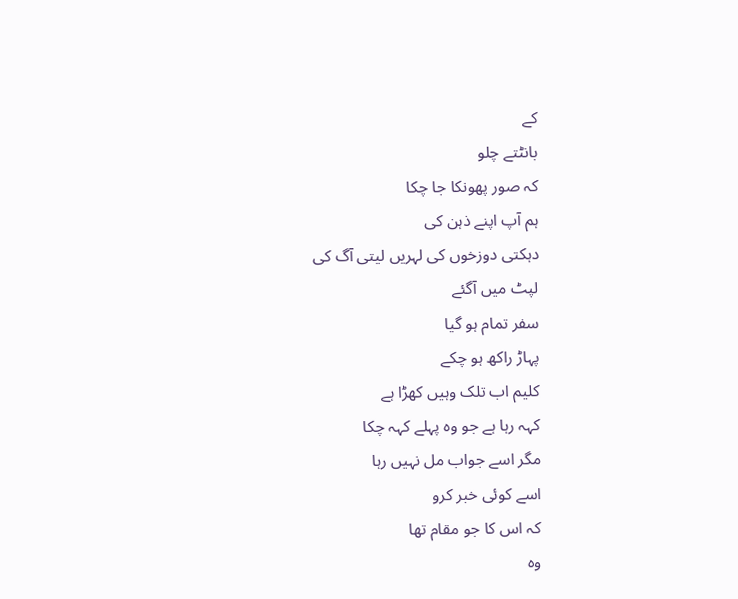کے
بانٹتے چلو
کہ صور پھونکا جا چکا
ہم آپ اپنے ذہن کی
دہکتی دوزخوں کی لہریں لیتی آگ کی
لپٹ میں آگئے
سفر تمام ہو گیا
پہاڑ راکھ ہو چکے
کلیم اب تلک وہیں کھڑا ہے
کہہ رہا ہے جو وہ پہلے کہہ چکا
مگر اسے جواب مل نہیں رہا
اسے کوئی خبر کرو
کہ اس کا جو مقام تھا
وہ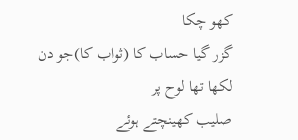کھو چکا
گزر گیا حساب کا (ثواب کا)جو دن لکھا تھا لوح پر
صلیب کھینچتے ہوئے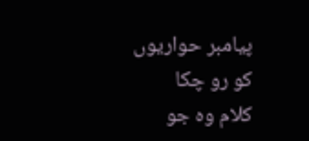پیامبر حواریوں کو رو چکا
کلام وہ جو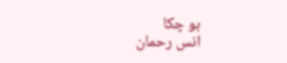ہو چکا
انس رحمان